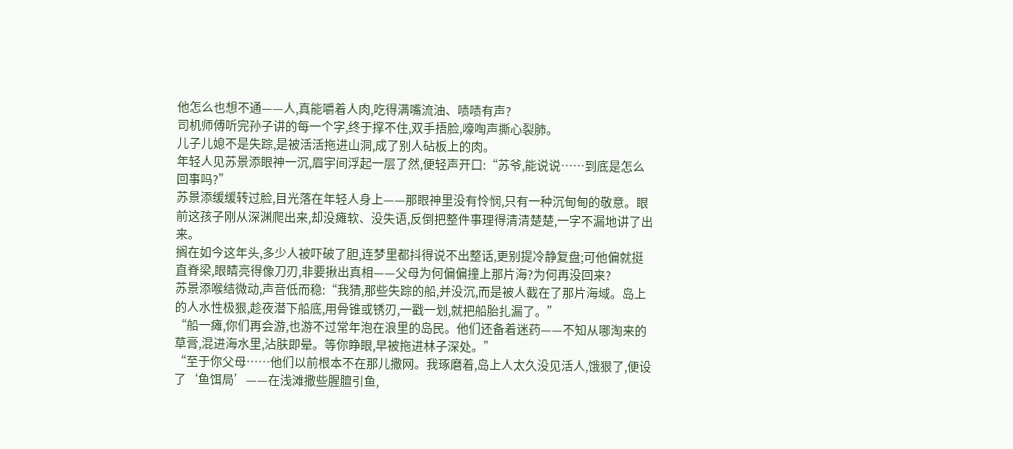他怎么也想不通——人,真能嚼着人肉,吃得满嘴流油、啧啧有声?
司机师傅听完孙子讲的每一个字,终于撑不住,双手捂脸,嚎啕声撕心裂肺。
儿子儿媳不是失踪,是被活活拖进山洞,成了别人砧板上的肉。
年轻人见苏景添眼神一沉,眉宇间浮起一层了然,便轻声开口:“苏爷,能说说……到底是怎么回事吗?”
苏景添缓缓转过脸,目光落在年轻人身上——那眼神里没有怜悯,只有一种沉甸甸的敬意。眼前这孩子刚从深渊爬出来,却没瘫软、没失语,反倒把整件事理得清清楚楚,一字不漏地讲了出来。
搁在如今这年头,多少人被吓破了胆,连梦里都抖得说不出整话,更别提冷静复盘;可他偏就挺直脊梁,眼睛亮得像刀刃,非要揪出真相——父母为何偏偏撞上那片海?为何再没回来?
苏景添喉结微动,声音低而稳:“我猜,那些失踪的船,并没沉,而是被人截在了那片海域。岛上的人水性极狠,趁夜潜下船底,用骨锥或锈刃,一戳一划,就把船胎扎漏了。”
“船一瘫,你们再会游,也游不过常年泡在浪里的岛民。他们还备着迷药——不知从哪淘来的草膏,混进海水里,沾肤即晕。等你睁眼,早被拖进林子深处。”
“至于你父母……他们以前根本不在那儿撒网。我琢磨着,岛上人太久没见活人,饿狠了,便设了‘鱼饵局’——在浅滩撒些腥膻引鱼,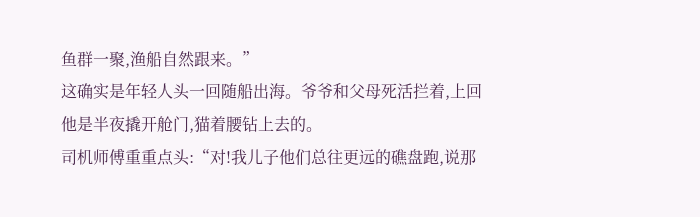鱼群一聚,渔船自然跟来。”
这确实是年轻人头一回随船出海。爷爷和父母死活拦着,上回他是半夜撬开舱门,猫着腰钻上去的。
司机师傅重重点头:“对!我儿子他们总往更远的礁盘跑,说那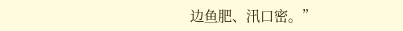边鱼肥、汛口密。”